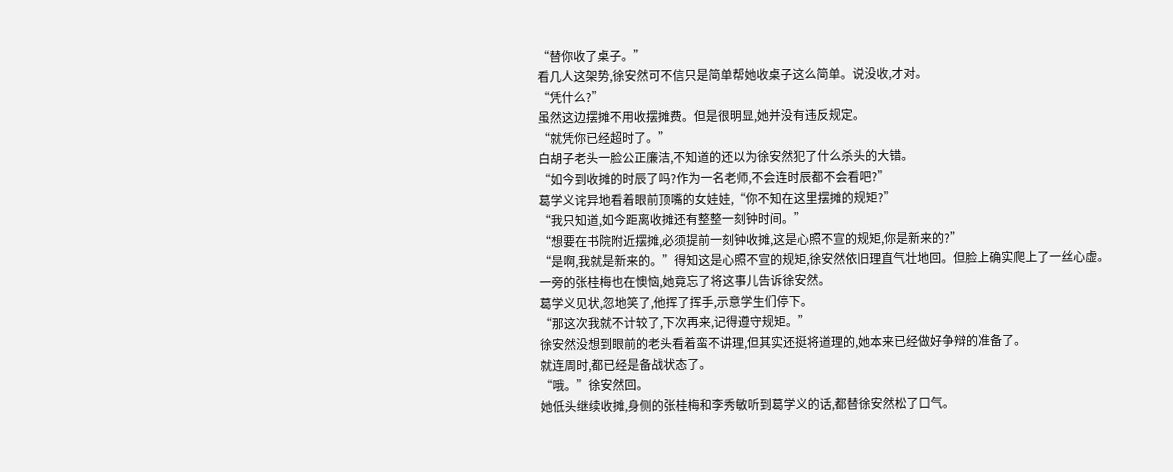“替你收了桌子。”
看几人这架势,徐安然可不信只是简单帮她收桌子这么简单。说没收,才对。
“凭什么?”
虽然这边摆摊不用收摆摊费。但是很明显,她并没有违反规定。
“就凭你已经超时了。”
白胡子老头一脸公正廉洁,不知道的还以为徐安然犯了什么杀头的大错。
“如今到收摊的时辰了吗?作为一名老师,不会连时辰都不会看吧?”
葛学义诧异地看着眼前顶嘴的女娃娃,“你不知在这里摆摊的规矩?”
“我只知道,如今距离收摊还有整整一刻钟时间。”
“想要在书院附近摆摊,必须提前一刻钟收摊,这是心照不宣的规矩,你是新来的?”
“是啊,我就是新来的。”得知这是心照不宣的规矩,徐安然依旧理直气壮地回。但脸上确实爬上了一丝心虚。
一旁的张桂梅也在懊恼,她竟忘了将这事儿告诉徐安然。
葛学义见状,忽地笑了,他挥了挥手,示意学生们停下。
“那这次我就不计较了,下次再来,记得遵守规矩。”
徐安然没想到眼前的老头看着蛮不讲理,但其实还挺将道理的,她本来已经做好争辩的准备了。
就连周时,都已经是备战状态了。
“哦。”徐安然回。
她低头继续收摊,身侧的张桂梅和李秀敏听到葛学义的话,都替徐安然松了口气。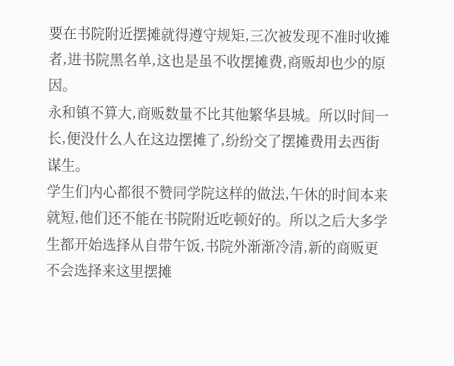要在书院附近摆摊就得遵守规矩,三次被发现不准时收摊者,进书院黑名单,这也是虽不收摆摊费,商贩却也少的原因。
永和镇不算大,商贩数量不比其他繁华县城。所以时间一长,便没什么人在这边摆摊了,纷纷交了摆摊费用去西街谋生。
学生们内心都很不赞同学院这样的做法,午休的时间本来就短,他们还不能在书院附近吃顿好的。所以之后大多学生都开始选择从自带午饭,书院外渐渐冷清,新的商贩更不会选择来这里摆摊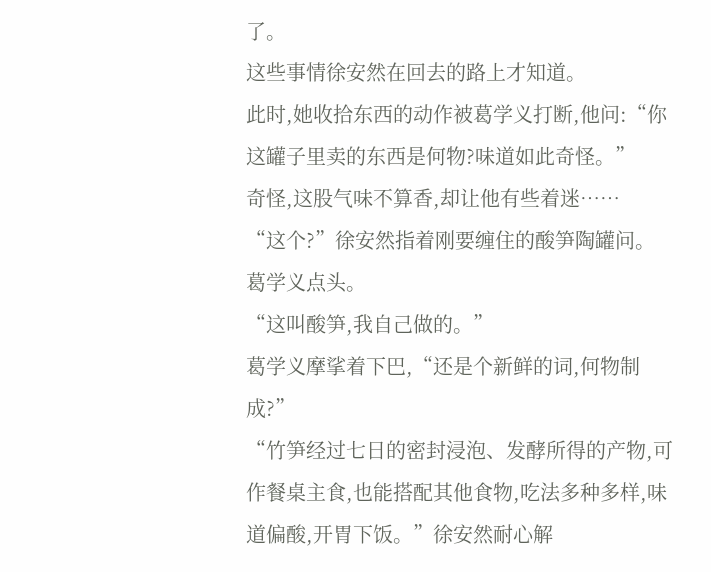了。
这些事情徐安然在回去的路上才知道。
此时,她收拾东西的动作被葛学义打断,他问:“你这罐子里卖的东西是何物?味道如此奇怪。”
奇怪,这股气味不算香,却让他有些着迷……
“这个?”徐安然指着刚要缠住的酸笋陶罐问。
葛学义点头。
“这叫酸笋,我自己做的。”
葛学义摩挲着下巴,“还是个新鲜的词,何物制成?”
“竹笋经过七日的密封浸泡、发酵所得的产物,可作餐桌主食,也能搭配其他食物,吃法多种多样,味道偏酸,开胃下饭。”徐安然耐心解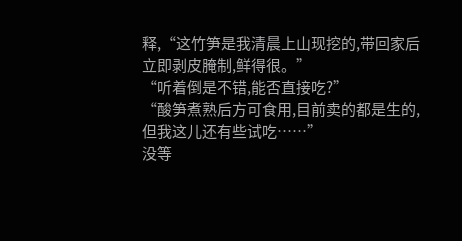释,“这竹笋是我清晨上山现挖的,带回家后立即剥皮腌制,鲜得很。”
“听着倒是不错,能否直接吃?”
“酸笋煮熟后方可食用,目前卖的都是生的,但我这儿还有些试吃……”
没等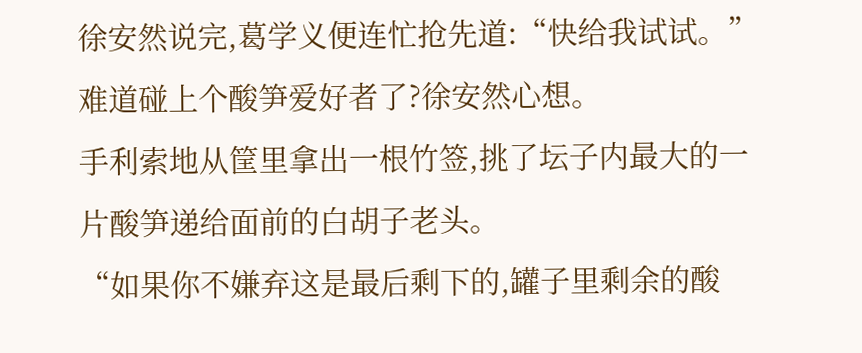徐安然说完,葛学义便连忙抢先道:“快给我试试。”
难道碰上个酸笋爱好者了?徐安然心想。
手利索地从筐里拿出一根竹签,挑了坛子内最大的一片酸笋递给面前的白胡子老头。
“如果你不嫌弃这是最后剩下的,罐子里剩余的酸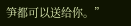笋都可以送给你。”